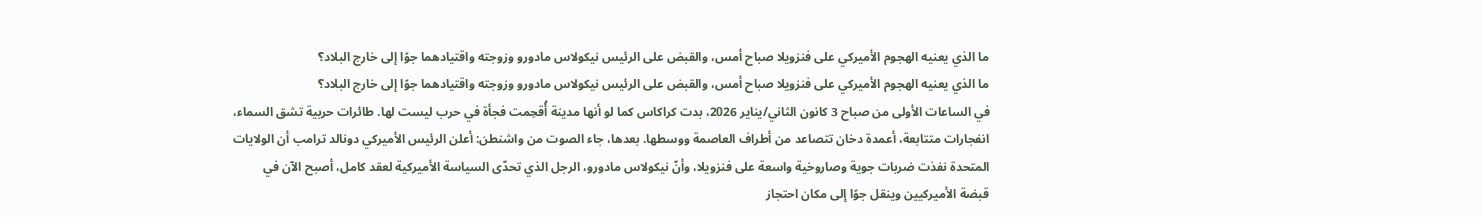ما الذي يعنيه الهجوم الأميركي على فنزويلا صباح أمس، والقبض على الرئيس نيكولاس مادورو وزوجته واقتيادهما جوًا إلى خارج البلاد؟
ما الذي يعنيه الهجوم الأميركي على فنزويلا صباح أمس، والقبض على الرئيس نيكولاس مادورو وزوجته واقتيادهما جوًا إلى خارج البلاد؟
في الساعات الأولى من صباح 3 كانون الثاني/يناير 2026، بدت كراكاس كما لو أنها مدينة أُقحِمت فجأة في حرب ليست لها. طائرات حربية تشق السماء، انفجارات متتابعة، أعمدة دخان تتصاعد من أطراف العاصمة ووسطها. بعدها، جاء الصوت من واشنطن: أعلن الرئيس الأميركي دونالد ترامب أن الولايات المتحدة نفذت ضربات جوية وصاروخية واسعة على فنزويلا، وأنّ نيكولاس مادورو، الرجل الذي تحدّى السياسة الأميركية لعقد كامل، أصبح الآن في قبضة الأميركيين وينقل جوًا إلى مكان احتجاز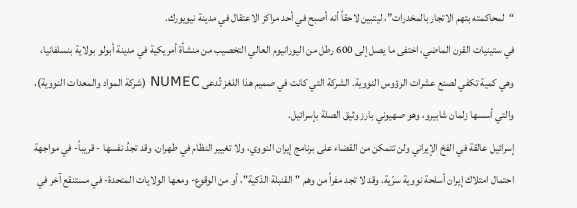“لمحاكمته بتهم الاتجار بالمخدرات”، ليتبين لاحقاً أنه أصبح في أحد مراكز الاعتقال في مدينة نيويورك.
في ستينيات القرن الماضي، اختفى ما يصل إلى 600 رطل من اليورانيوم العالي التخصيب من منشأة أمريكية في مدينة أبولو بولاية بنسلفانيا، وهي كمية تكفي لصنع عشرات الرؤوس النووية. الشركة التي كانت في صميم هذا اللغز تُدعى NUMEC (شركة المواد والمعدات النووية)، والتي أسسها زلمان شابيرو، وهو صهيوني بارز وثيق الصلة بإسرائيل.
إسرائيل عالقة في الفخ الإيراني ولن تتمكن من القضاء على برنامج إيران النووي، ولا تغيير النظام في طهران. وقد تجدُ نفسها - قريباً- في مواجهة احتمال امتلاك إيران أسلحة نووية سرّية. وقد لا تجد مفراً من وهم "القنبلة الذكية"، أو من الوقوع- ومعها الولايات المتحدة- في مستنقع آخر في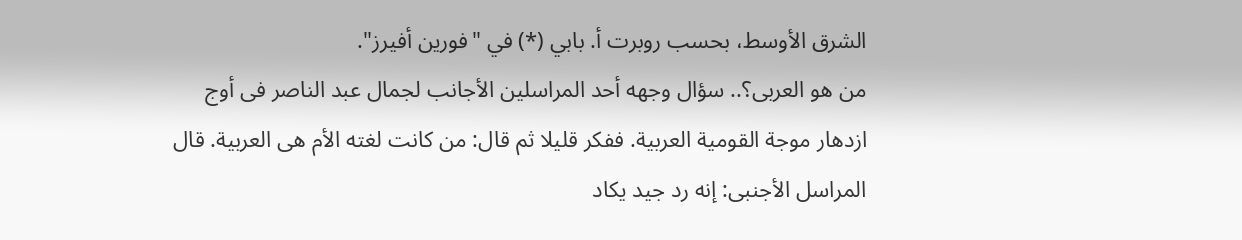الشرق الأوسط، بحسب روبرت أ. بابي (*) في "فورين أفيرز".
من هو العربى؟.. سؤال وجهه أحد المراسلين الأجانب لجمال عبد الناصر فى أوج ازدهار موجة القومية العربية. ففكر قليلا ثم قال: من كانت لغته الأم هى العربية. قال المراسل الأجنبى: إنه رد جيد يكاد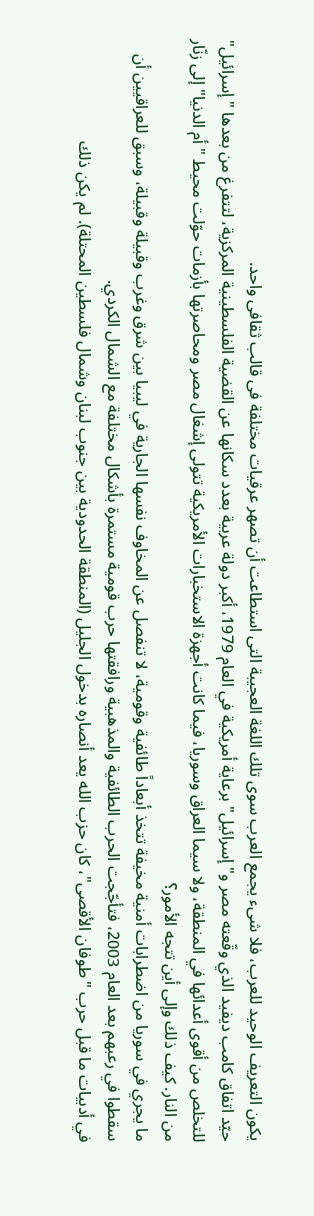يكون التعريف الوحيد للعرب، فلا شىء يجمع العرب سوى تلك اللغة العجيبة التى استطاعت أن تصهر عرقيات مختلفة فى قالب ثقافى واحد.
حيّد اتفاق كامب ديفيد الذي وقّعته مصر و"إسرائيل" برعاية أمريكية في العام 1979، أكبر دولة عربية بعدد سكانها عن القضية الفلسطينية المركزية، لتتفرغ من بعدها "إسرائيل" للتخلص من أقوى أعدائها في المنطقة، ولا سيما العراق وسوريا، فيما كانت أجهزة الاستخبارات الأمريكية تتولى إشغال مصر ومحاصرتها بأزمات حوّلت محيط "أم الدنيا" إلى زنّار من النار. كيف ذلك وإلى أين تتجه الأمور؟
ما يجري في سوريا من اضطرابات أمنية مخيفة تتخذ أبعاداً طائفية وقومية، لا تنفصل عن المخاوف نفسها الجارية في ليبيا بين شرق وغرب وقبيلة وقبيلة، وسبق للعراقيين أن سقطوا في رعبهم بعد العام 2003، فتأجّجت الحرب الطائفية والمذهبية ورافقتها حرب قومية مستمرة بأشكال مختلفة مع الشمال الكردي.
في أدبيات ما قبل حرب "طوفان الأقصى"، كان حزب الله يعد أنصاره بدخول الجليل (المنطقة الحدودية بين جنوب لبنان وشمال فلسطين المحتلة). لم يكن ذلك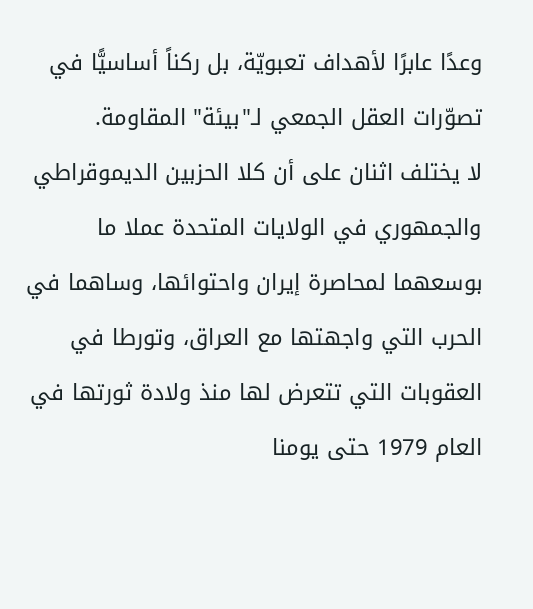وعدًا عابرًا لأهداف تعبويّة، بل ركناً أساسيًّا في تصوّرات العقل الجمعي لـ"بيئة" المقاومة.
لا يختلف اثنان على أن كلا الحزبين الديموقراطي والجمهوري في الولايات المتحدة عملا ما بوسعهما لمحاصرة إيران واحتوائها، وساهما في الحرب التي واجهتها مع العراق، وتورطا في العقوبات التي تتعرض لها منذ ولادة ثورتها في العام 1979 حتى يومنا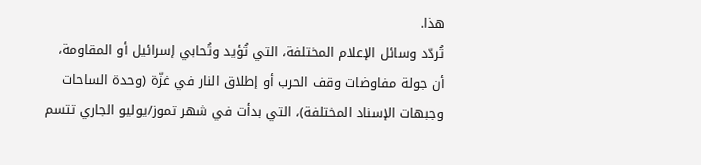هذا.
تُردّد وسائل الإعلام المختلفة، التي تُؤيد وتُحابي إسرائيل أو المقاومة، أن جولة مفاوضات وقف الحرب أو إطلاق النار في غزّة (وحدة الساحات وجبهات الإسناد المختلفة)، التي بدأت في شهر تموز/يوليو الجاري تتسم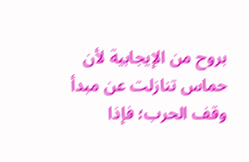بروح من الإيجابية لأن حماس تنازلت عن مبدأ وقف الحرب؛ فإذا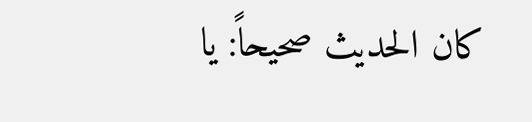كان الحديث صحيحاً: يا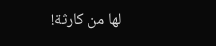لها من كارثة!